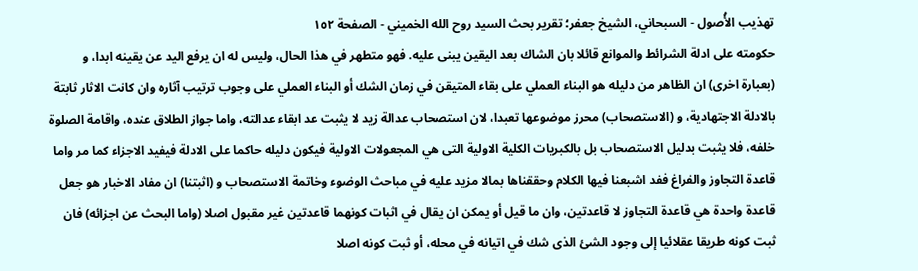تهذيب الأُصول - السبحاني، الشيخ جعفر؛ تقرير بحث السيد روح الله الخميني - الصفحة ١٥٢
حكومته على ادلة الشرائط والموانع قائلا بان الشاك بعد اليقين يبنى عليه. فهو متطهر في هذا الحال، وليس له ان يرفع اليد عن يقينه ابدا، و (بعبارة اخرى) ان الظاهر من دليله هو البناء العملي على بقاء المتيقن في زمان الشك أو البناء العملي على وجوب ترتيب آثاره وان كانت الاثار ثابتة بالادلة الاجتهادية، و (الاستصحاب) محرز موضوعها تعبدا، لان استصحاب عدالة زيد لا يثبت عد ابقاء عدالته، واما جواز الطلاق عنده، واقامة الصلوة خلفه، فلا يثبت بدليل الاستصحاب بل بالكبريات الكلية الاولية التى هي المجعولات الاولية فيكون دليله حاكما على الادلة فيفيد الاجزاء كما مر واما قاعدة التجاوز والفراغ ففد اشبعنا فيها الكلام وحققناها بمالا مزيد عليه في مباحث الوضوء وخاتمة الاستصحاب و (اثبتنا) ان مفاد الاخبار هو جعل قاعدة واحدة هي قاعدة التجاوز لا قاعدتين، وان ما قيل أو يمكن ان يقال في اثبات كونهما قاعدتين غير مقبول اصلا (واما البحث عن اجزائه) فان ثبت كونه طريقا عقلائيا إلى وجود الشئ الذى شك في اتيانه في محله، أو ثبت كونه اصلا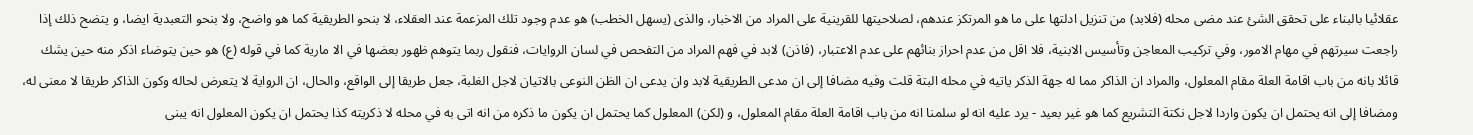عقلائيا بالبناء على تحقق الشئ عند مضى محله (فلابد) من تنزيل ادلتها على ما هو المرتكز عندهم، لصلاحيتها للقرينية على المراد من الاخبار، والذى (يسهل الخطب) هو عدم وجود تلك المزعمة عند العقلاء، لا بنحو الطريقية كما هو واضح، ولا بنحو التعبدية ايضا، و يتضح ذلك إذا راجعت سيرتهم في مهام الامور، وفي تركيب المعاجن وتأسيس الابنية، فلا اقل من عدم احراز بنائهم على عدم الاعتبار، (فاذن) لابد في فهم المراد من التفحص في لسان الروايات، فنقول ربما يتوهم ظهور بعضها في الا مارية كما في قوله (ع) هو حين يتوضاء اذكر منه حين يشك قائلا بانه من باب اقامة العلة مقام المعلول، والمراد ان الذاكر مما له جهة الذكر ياتيه في محله البتة قلت وفيه مضافا إلى ان مدعى الطريقية لابد وان يدعى ان الظن النوعى بالاتيان لاجل الغلبة، جعل طريقا إلى الواقع، والحال، ان الرواية لا يتعرض لحاله وكون الذاكر طريقا لا معنى له، ومضافا إلى انه يحتمل ان يكون واردا لاجل نكتة التشريع كما هو غير بعيد - يرد عليه انه لو سلمنا انه من باب اقامة العلة مقام المعلول، و (لكن) المعلول كما يحتمل ان يكون ما ذكره من انه اتى به في محله لا ذكريته كذا يحتمل ان يكون المعلول انه يبنى